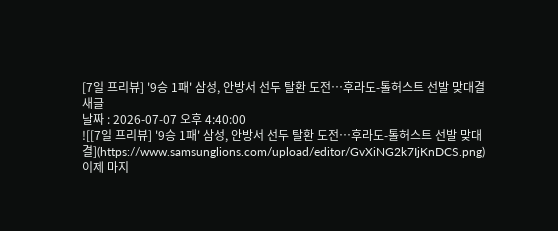[7일 프리뷰] '9승 1패' 삼성, 안방서 선두 탈환 도전…후라도-톨허스트 선발 맞대결 새글
날짜 : 2026-07-07 오후 4:40:00
![[7일 프리뷰] '9승 1패' 삼성, 안방서 선두 탈환 도전…후라도-톨허스트 선발 맞대결](https://www.samsunglions.com/upload/editor/GvXiNG2k7IjKnDCS.png)
이제 마지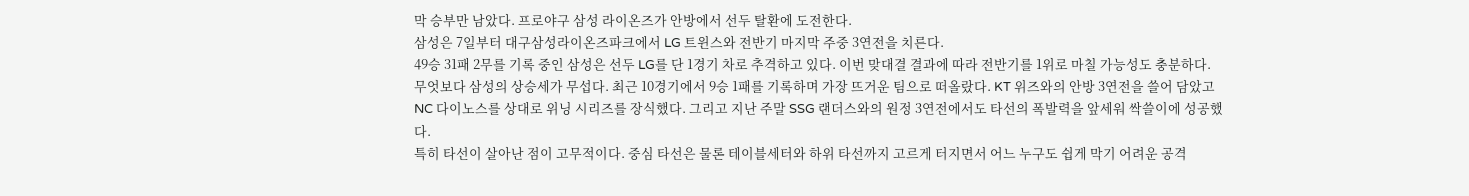막 승부만 남았다. 프로야구 삼성 라이온즈가 안방에서 선두 탈환에 도전한다.
삼성은 7일부터 대구삼성라이온즈파크에서 LG 트윈스와 전반기 마지막 주중 3연전을 치른다.
49승 31패 2무를 기록 중인 삼성은 선두 LG를 단 1경기 차로 추격하고 있다. 이번 맞대결 결과에 따라 전반기를 1위로 마칠 가능성도 충분하다.
무엇보다 삼성의 상승세가 무섭다. 최근 10경기에서 9승 1패를 기록하며 가장 뜨거운 팀으로 떠올랐다. KT 위즈와의 안방 3연전을 쓸어 담았고 NC 다이노스를 상대로 위닝 시리즈를 장식했다. 그리고 지난 주말 SSG 랜더스와의 원정 3연전에서도 타선의 폭발력을 앞세워 싹쓸이에 성공했다.
특히 타선이 살아난 점이 고무적이다. 중심 타선은 물론 테이블세터와 하위 타선까지 고르게 터지면서 어느 누구도 쉽게 막기 어려운 공격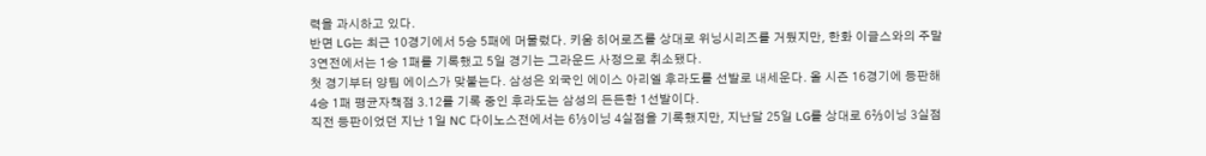력을 과시하고 있다.
반면 LG는 최근 10경기에서 5승 5패에 머물렀다. 키움 히어로즈를 상대로 위닝시리즈를 거뒀지만, 한화 이글스와의 주말 3연전에서는 1승 1패를 기록했고 5일 경기는 그라운드 사정으로 취소됐다.
첫 경기부터 양팀 에이스가 맞붙는다. 삼성은 외국인 에이스 아리엘 후라도를 선발로 내세운다. 올 시즌 16경기에 등판해 4승 1패 평균자책점 3.12를 기록 중인 후라도는 삼성의 든든한 1선발이다.
직전 등판이었던 지난 1일 NC 다이노스전에서는 6⅓이닝 4실점을 기록했지만, 지난달 25일 LG를 상대로 6⅔이닝 3실점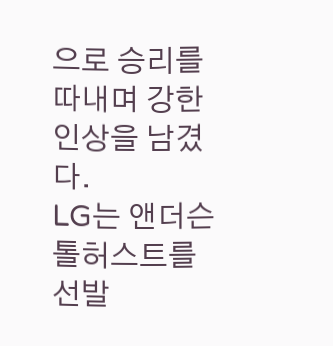으로 승리를 따내며 강한 인상을 남겼다.
LG는 앤더슨 톨허스트를 선발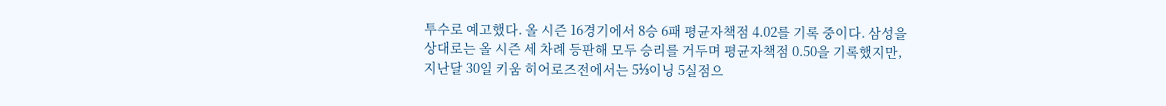투수로 예고했다. 올 시즌 16경기에서 8승 6패 평균자책점 4.02를 기록 중이다. 삼성을 상대로는 올 시즌 세 차례 등판해 모두 승리를 거두며 평균자책점 0.50을 기록했지만, 지난달 30일 키움 히어로즈전에서는 5⅓이닝 5실점으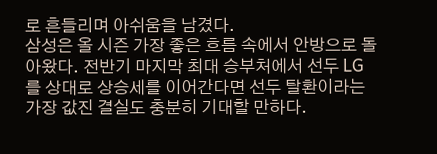로 흔들리며 아쉬움을 남겼다.
삼성은 올 시즌 가장 좋은 흐름 속에서 안방으로 돌아왔다. 전반기 마지막 최대 승부처에서 선두 LG를 상대로 상승세를 이어간다면 선두 탈환이라는 가장 값진 결실도 충분히 기대할 만하다.